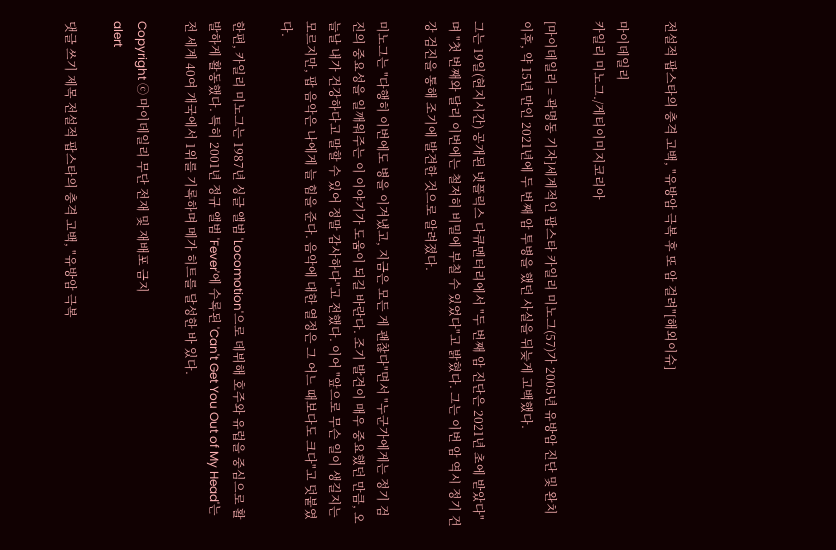전설적 팝스타의 충격 고백, "유방암 극복 후 또 암 걸려"[해외이슈]

마이데일리
카일리 미노그./게티이미지코리아

[마이데일리 = 곽명동 기자]세계적인 팝스타 카일리 미노그(57)가 2005년 유방암 진단 및 완치 이후, 약 15년 만인 2021년에 두 번째 암 투병을 했던 사실을 뒤늦게 고백했다.

그는 19일(현지시간) 공개된 넷플릭스 다큐멘터리에서 "두 번째 암 진단은 2021년 초에 받았다"며 "첫 번째와 달리 이번에는 철저히 비밀에 부칠 수 있었다"고 밝혔다. 그는 이번 암 역시 정기 건강 검진을 통해 조기에 발견한 것으로 알려졌다.

미노그는 "다행히 이번에도 병을 이겨냈고, 지금은 모든 게 괜찮다"면서 "누군가에게는 정기 검진의 중요성을 일깨워주는 이 이야기가 도움이 되길 바란다. 조기 발견이 매우 중요했던 만큼, 오늘날 내가 건강하다고 말할 수 있어 정말 감사하다"고 전했다. 이어 "앞으로 무슨 일이 생길지는 모르지만, 팝 음악은 나에게 늘 힘을 준다. 음악에 대한 열정은 그 어느 때보다도 크다"고 덧붙였다.

한편, 카일리 미노그는 1987년 싱글 앨범 'Locomotion'으로 데뷔해 호주와 유럽을 중심으로 활발하게 활동했다. 특히 2001년 정규 앨범 'Fever'에 수록된 'Can't Get You Out of My Head'는 전 세계 40여 개국에서 1위를 기록하며 메가 히트를 달성한 바 있다.

Copyright ⓒ 마이데일리 무단 전재 및 재배포 금지
alert

댓글 쓰기 제목 전설적 팝스타의 충격 고백, "유방암 극복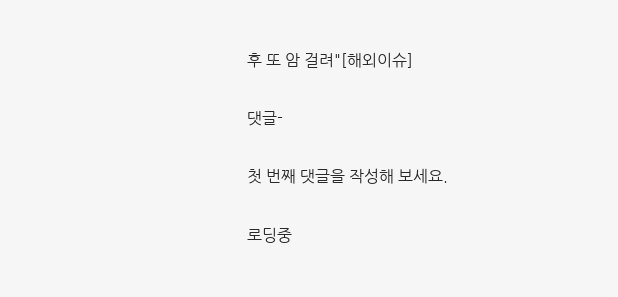후 또 암 걸려"[해외이슈]

댓글-

첫 번째 댓글을 작성해 보세요.

로딩중